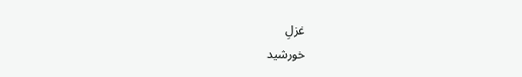غزلِ
خورشید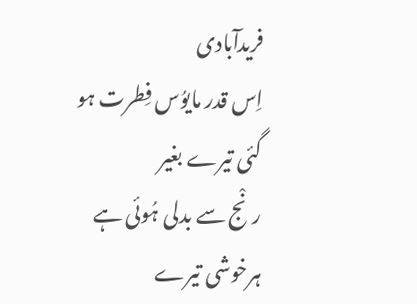فریدآبادی
اِس قدر مایوُس فِطرت ہو گئی تیرے بغیر
رنْج سے بدلی ہُوئی ہے ہرخوشی تیرے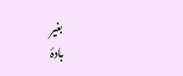بغیر
بادۂ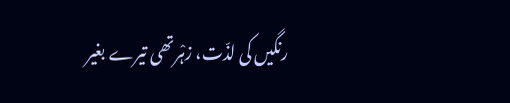رنگیں کی لذّت، زہْرتھی تیرے بغیر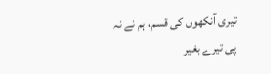تیری آنکھوں کی قسم، ہم نے نہ پی تیرے بغیر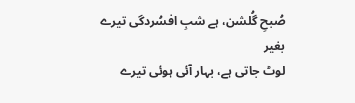صُبحِ گُلشن، ہے شبِ افسُردگی تیرے بغیر
لوٹ جاتی ہے، بہار آئی ہوئی تیرے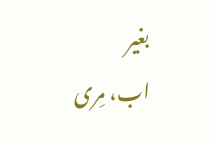بغیر
اب، مِری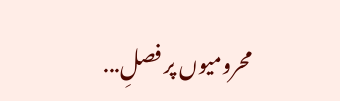محرومیوں پر فصلِ...